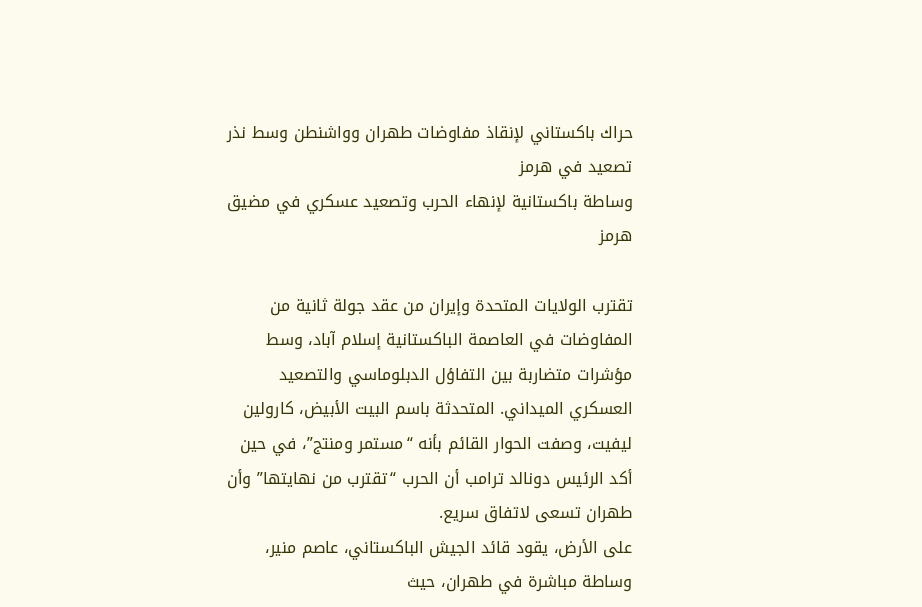حراك باكستاني لإنقاذ مفاوضات طهران وواشنطن وسط نذر تصعيد في هرمز
وساطة باكستانية لإنهاء الحرب وتصعيد عسكري في مضيق هرمز

تقترب الولايات المتحدة وإيران من عقد جولة ثانية من المفاوضات في العاصمة الباكستانية إسلام آباد، وسط مؤشرات متضاربة بين التفاؤل الدبلوماسي والتصعيد العسكري الميداني. المتحدثة باسم البيت الأبيض، كارولين ليفيت، وصفت الحوار القائم بأنه “مستمر ومنتج”، في حين أكد الرئيس دونالد ترامب أن الحرب “تقترب من نهايتها” وأن طهران تسعى لاتفاق سريع.
على الأرض، يقود قائد الجيش الباكستاني، عاصم منير، وساطة مباشرة في طهران، حيث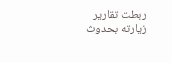ربطت تقارير زيارته بحدوث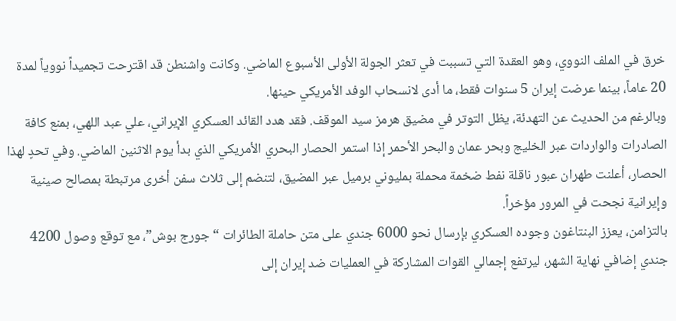خرق في الملف النووي، وهو العقدة التي تسببت في تعثر الجولة الأولى الأسبوع الماضي. وكانت واشنطن قد اقترحت تجميداً نووياً لمدة 20 عاماً، بينما عرضت إيران 5 سنوات فقط، ما أدى لانسحاب الوفد الأمريكي حينها.
وبالرغم من الحديث عن التهدئة، يظل التوتر في مضيق هرمز سيد الموقف. فقد هدد القائد العسكري الإيراني، علي عبد اللهي، بمنع كافة الصادرات والواردات عبر الخليج وبحر عمان والبحر الأحمر إذا استمر الحصار البحري الأمريكي الذي بدأ يوم الاثنين الماضي. وفي تحدٍ لهذا الحصار، أعلنت طهران عبور ناقلة نفط ضخمة محملة بمليوني برميل عبر المضيق، لتنضم إلى ثلاث سفن أخرى مرتبطة بمصالح صينية وإيرانية نجحت في المرور مؤخراً.
بالتزامن، يعزز البنتاغون وجوده العسكري بإرسال نحو 6000 جندي على متن حاملة الطائرات “جورج بوش”، مع توقع وصول 4200 جندي إضافي نهاية الشهر، ليرتفع إجمالي القوات المشاركة في العمليات ضد إيران إلى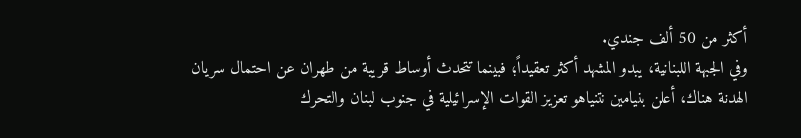أكثر من 50 ألف جندي.
وفي الجبهة اللبنانية، يبدو المشهد أكثر تعقيداً؛ فبينما تتحدث أوساط قريبة من طهران عن احتمال سريان الهدنة هناك، أعلن بنيامين نتنياهو تعزيز القوات الإسرائيلية في جنوب لبنان والتحرك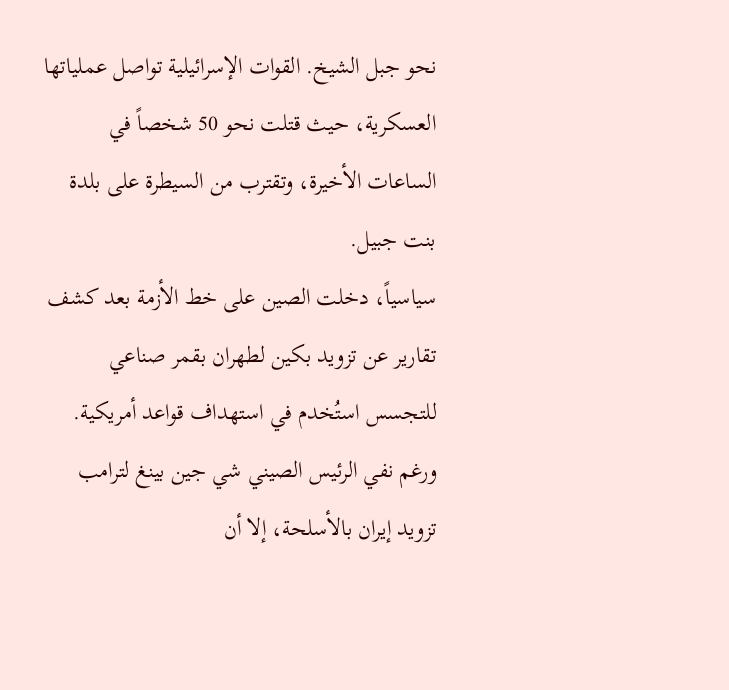نحو جبل الشيخ. القوات الإسرائيلية تواصل عملياتها العسكرية، حيث قتلت نحو 50 شخصاً في الساعات الأخيرة، وتقترب من السيطرة على بلدة بنت جبيل.
سياسياً، دخلت الصين على خط الأزمة بعد كشف تقارير عن تزويد بكين لطهران بقمر صناعي للتجسس استُخدم في استهداف قواعد أمريكية. ورغم نفي الرئيس الصيني شي جين بينغ لترامب تزويد إيران بالأسلحة، إلا أن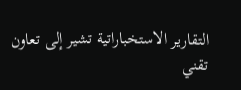التقارير الاستخباراتية تشير إلى تعاون تقني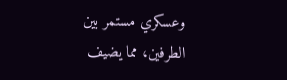وعسكري مستمر بين الطرفين، مما يضيف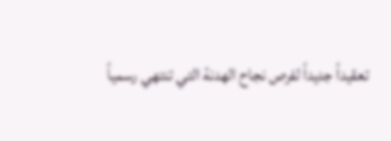تعقيداً جديداً لفرص نجاح الهدنة التي تنتهي رسمياً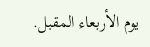يوم الأربعاء المقبل.